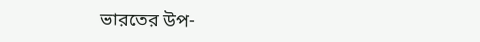ভারতের উপ-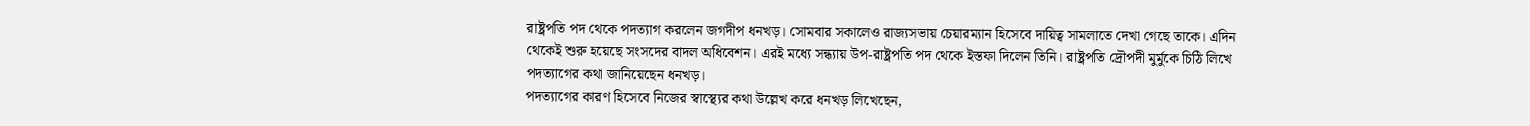রাষ্ট্রপতি পদ থেকে পদত্যাগ করলেন জগদীপ ধনখড়। সোমবার সকালেও রাজ্যসভায় চেয়ারম্যান হিসেবে দায়িত্ব সামলাতে দেখা গেছে তাকে। এদিন থেকেই শুরু হয়েছে সংসদের বাদল অধিবেশন। এরই মধ্যে সন্ধ্যায় উপ-রাষ্ট্রপতি পদ থেকে ইস্তফা দিলেন তিনি। রাষ্ট্রপতি দ্রৌপদী মুর্মুকে চিঠি লিখে পদত্যাগের কথা জানিয়েছেন ধনখড়।
পদত্যাগের কারণ হিসেবে নিজের স্বাস্থ্যের কথা উল্লেখ করে ধনখড় লিখেছেন,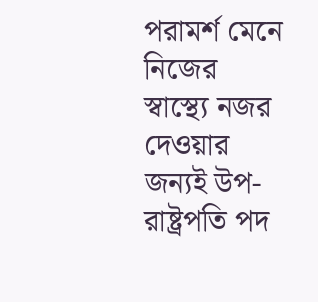পরামর্শ মেনে নিজের স্বাস্থ্যে নজর দেওয়ার জন্যই উপ-রাষ্ট্রপতি পদ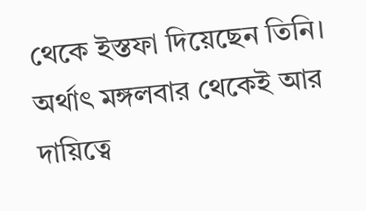থেকে ইস্তফা দিয়েছেন তিনি। অর্থাৎ মঙ্গলবার থেকেই আর দায়িত্বে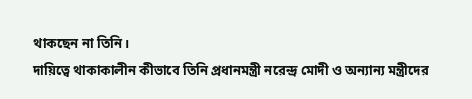থাকছেন না তিনি।
দায়িত্বে থাকাকালীন কীভাবে তিনি প্রধানমন্ত্রী নরেন্দ্র মোদী ও অন্যান্য মন্ত্রীদের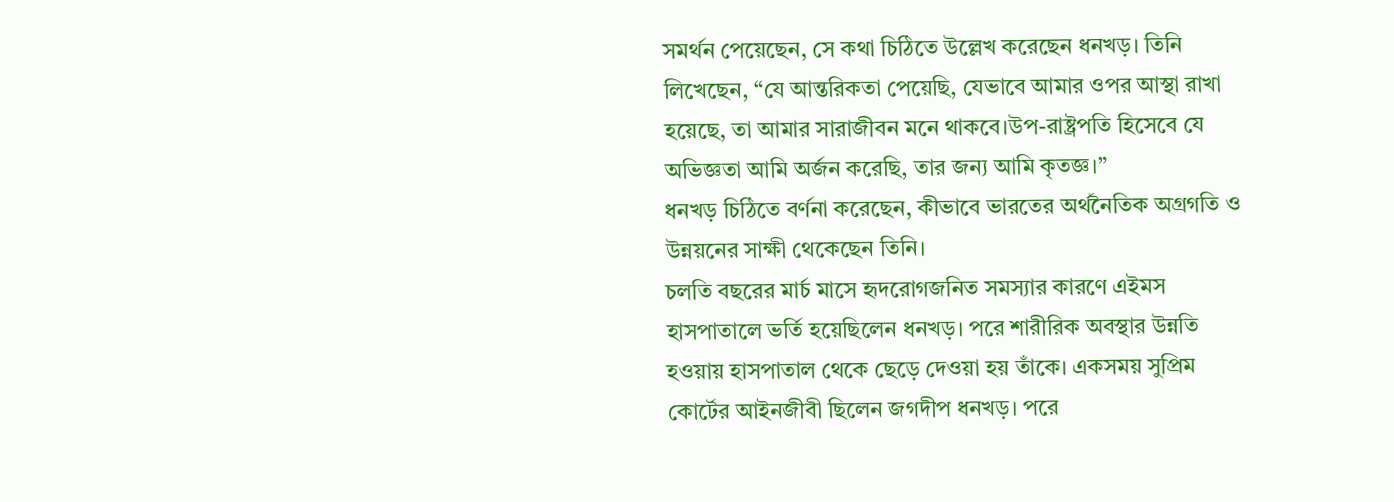সমর্থন পেয়েছেন, সে কথা চিঠিতে উল্লেখ করেছেন ধনখড়। তিনি লিখেছেন, “যে আন্তরিকতা পেয়েছি, যেভাবে আমার ওপর আস্থা রাখা হয়েছে, তা আমার সারাজীবন মনে থাকবে।উপ-রাষ্ট্রপতি হিসেবে যে অভিজ্ঞতা আমি অর্জন করেছি, তার জন্য আমি কৃতজ্ঞ।”
ধনখড় চিঠিতে বর্ণনা করেছেন, কীভাবে ভারতের অর্থনৈতিক অগ্রগতি ও উন্নয়নের সাক্ষী থেকেছেন তিনি।
চলতি বছরের মার্চ মাসে হৃদরোগজনিত সমস্যার কারণে এইমস হাসপাতালে ভর্তি হয়েছিলেন ধনখড়। পরে শারীরিক অবস্থার উন্নতি হওয়ায় হাসপাতাল থেকে ছেড়ে দেওয়া হয় তাঁকে। একসময় সুপ্রিম কোর্টের আইনজীবী ছিলেন জগদীপ ধনখড়। পরে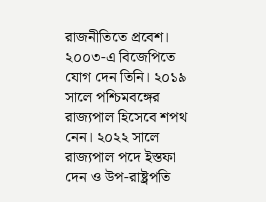রাজনীতিতে প্রবেশ। ২০০৩-এ বিজেপিতে যোগ দেন তিনি। ২০১৯ সালে পশ্চিমবঙ্গের রাজ্যপাল হিসেবে শপথ নেন। ২০২২ সালে রাজ্যপাল পদে ইস্তফা দেন ও উপ-রাষ্ট্রপতি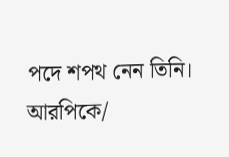পদে শপথ নেন তিনি।
আরপিকে/